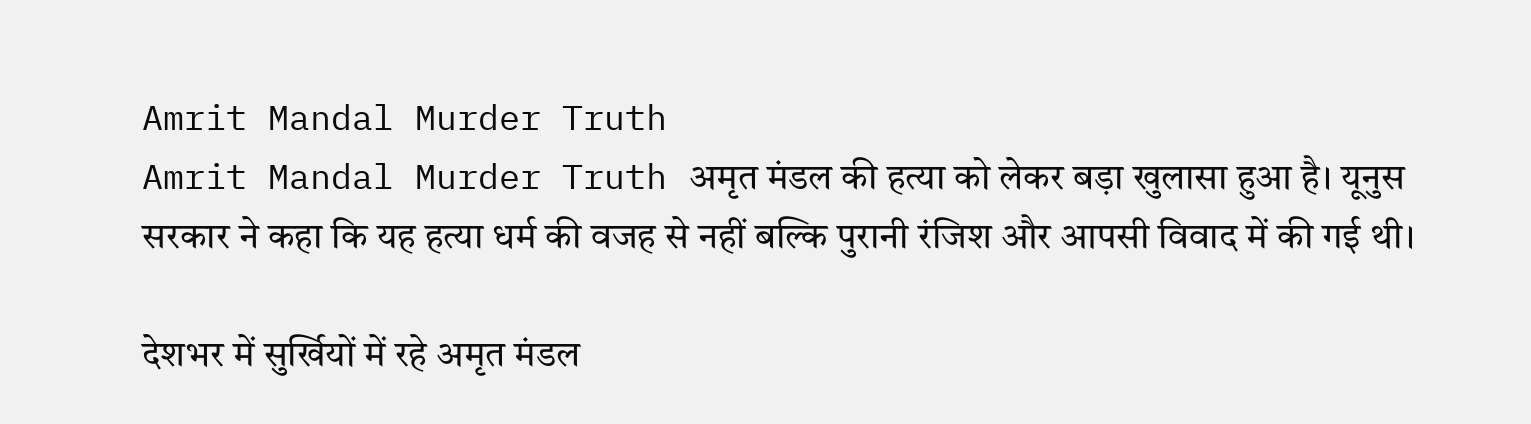Amrit Mandal Murder Truth
Amrit Mandal Murder Truth अमृत मंडल की हत्या को लेकर बड़ा खुलासा हुआ है। यूनुस सरकार ने कहा कि यह हत्या धर्म की वजह से नहीं बल्कि पुरानी रंजिश और आपसी विवाद में की गई थी।

देशभर में सुर्खियों में रहे अमृत मंडल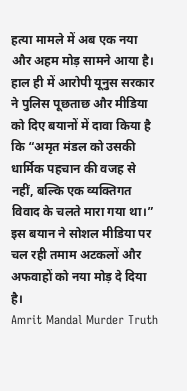हत्या मामले में अब एक नया और अहम मोड़ सामने आया है। हाल ही में आरोपी यूनुस सरकार ने पुलिस पूछताछ और मीडिया को दिए बयानों में दावा किया है कि “अमृत मंडल को उसकी धार्मिक पहचान की वजह से नहीं, बल्कि एक व्यक्तिगत विवाद के चलते मारा गया था।” इस बयान ने सोशल मीडिया पर चल रही तमाम अटकलों और अफवाहों को नया मोड़ दे दिया है।
Amrit Mandal Murder Truth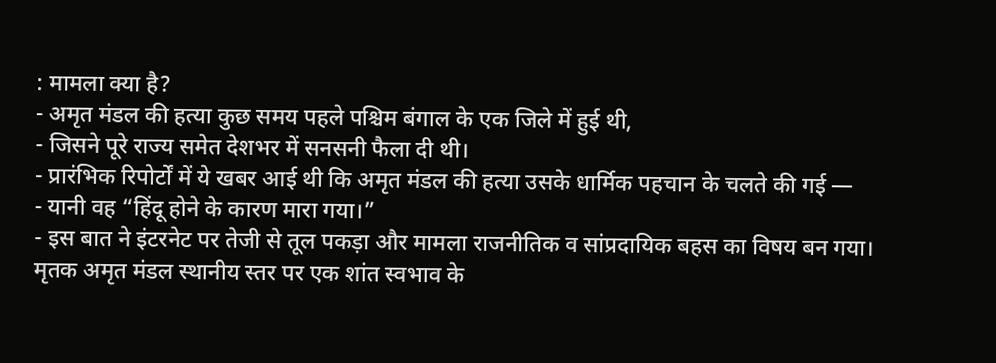: मामला क्या है?
- अमृत मंडल की हत्या कुछ समय पहले पश्चिम बंगाल के एक जिले में हुई थी,
- जिसने पूरे राज्य समेत देशभर में सनसनी फैला दी थी।
- प्रारंभिक रिपोर्टों में ये खबर आई थी कि अमृत मंडल की हत्या उसके धार्मिक पहचान के चलते की गई —
- यानी वह “हिंदू होने के कारण मारा गया।”
- इस बात ने इंटरनेट पर तेजी से तूल पकड़ा और मामला राजनीतिक व सांप्रदायिक बहस का विषय बन गया।
मृतक अमृत मंडल स्थानीय स्तर पर एक शांत स्वभाव के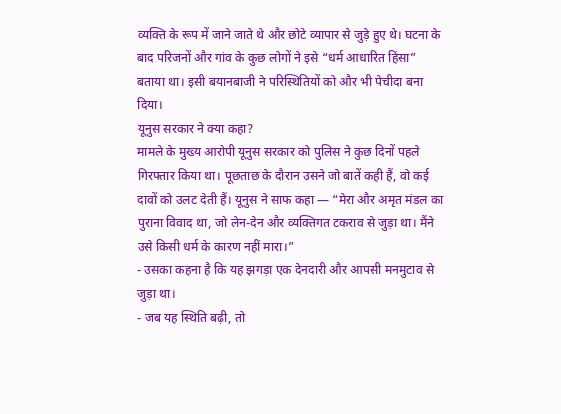व्यक्ति के रूप में जाने जाते थे और छोटे व्यापार से जुड़े हुए थे। घटना के बाद परिजनों और गांव के कुछ लोगों ने इसे “धर्म आधारित हिंसा” बताया था। इसी बयानबाजी ने परिस्थितियों को और भी पेचीदा बना दिया।
यूनुस सरकार ने क्या कहा?
मामले के मुख्य आरोपी यूनुस सरकार को पुलिस ने कुछ दिनों पहले गिरफ्तार किया था। पूछताछ के दौरान उसने जो बातें कही हैं, वो कई दावों को उलट देती हैं। यूनुस ने साफ कहा — “मेरा और अमृत मंडल का पुराना विवाद था, जो लेन-देन और व्यक्तिगत टकराव से जुड़ा था। मैंने उसे किसी धर्म के कारण नहीं मारा।”
- उसका कहना है कि यह झगड़ा एक देनदारी और आपसी मनमुटाव से जुड़ा था।
- जब यह स्थिति बढ़ी, तो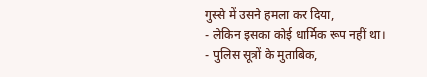गुस्से में उसने हमला कर दिया,
- लेकिन इसका कोई धार्मिक रूप नहीं था।
- पुलिस सूत्रों के मुताबिक,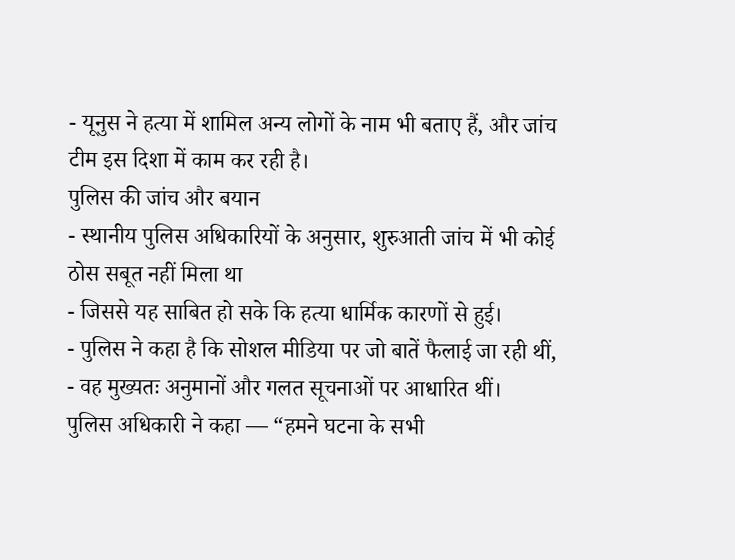- यूनुस ने हत्या में शामिल अन्य लोगों के नाम भी बताए हैं, और जांच टीम इस दिशा में काम कर रही है।
पुलिस की जांच और बयान
- स्थानीय पुलिस अधिकारियों के अनुसार, शुरुआती जांच में भी कोई ठोस सबूत नहीं मिला था
- जिससे यह साबित हो सके कि हत्या धार्मिक कारणों से हुई।
- पुलिस ने कहा है कि सोशल मीडिया पर जो बातें फैलाई जा रही थीं,
- वह मुख्यतः अनुमानों और गलत सूचनाओं पर आधारित थीं।
पुलिस अधिकारी ने कहा — “हमने घटना के सभी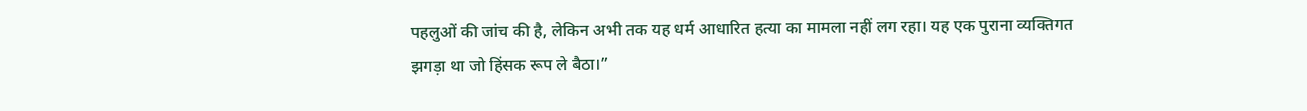पहलुओं की जांच की है, लेकिन अभी तक यह धर्म आधारित हत्या का मामला नहीं लग रहा। यह एक पुराना व्यक्तिगत झगड़ा था जो हिंसक रूप ले बैठा।”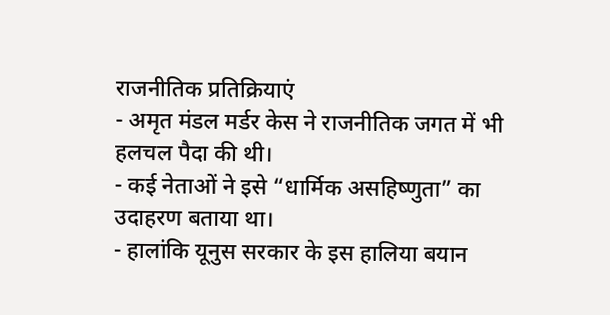राजनीतिक प्रतिक्रियाएं
- अमृत मंडल मर्डर केस ने राजनीतिक जगत में भी हलचल पैदा की थी।
- कई नेताओं ने इसे “धार्मिक असहिष्णुता” का उदाहरण बताया था।
- हालांकि यूनुस सरकार के इस हालिया बयान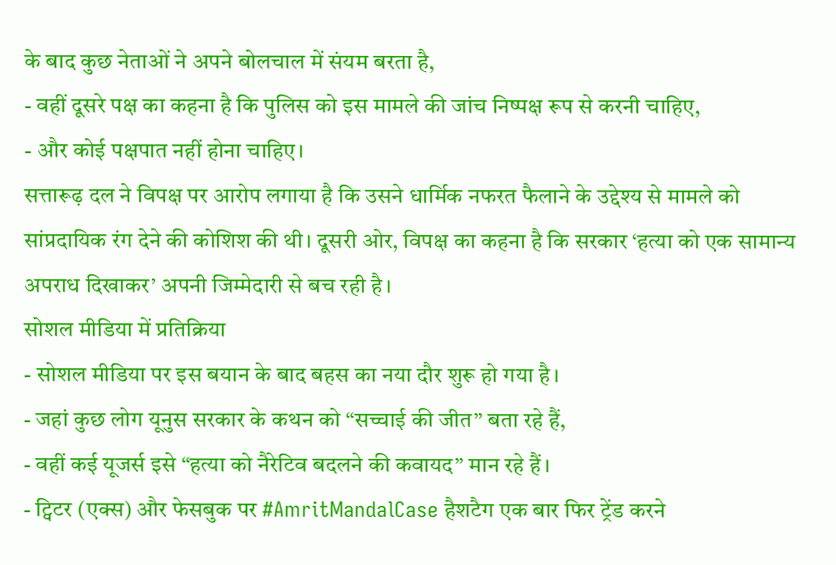के बाद कुछ नेताओं ने अपने बोलचाल में संयम बरता है,
- वहीं दूसरे पक्ष का कहना है कि पुलिस को इस मामले की जांच निष्पक्ष रूप से करनी चाहिए,
- और कोई पक्षपात नहीं होना चाहिए।
सत्तारूढ़ दल ने विपक्ष पर आरोप लगाया है कि उसने धार्मिक नफरत फैलाने के उद्देश्य से मामले को सांप्रदायिक रंग देने की कोशिश की थी। दूसरी ओर, विपक्ष का कहना है कि सरकार ‘हत्या को एक सामान्य अपराध दिखाकर’ अपनी जिम्मेदारी से बच रही है।
सोशल मीडिया में प्रतिक्रिया
- सोशल मीडिया पर इस बयान के बाद बहस का नया दौर शुरू हो गया है।
- जहां कुछ लोग यूनुस सरकार के कथन को “सच्चाई की जीत” बता रहे हैं,
- वहीं कई यूजर्स इसे “हत्या को नैरेटिव बदलने की कवायद” मान रहे हैं।
- ट्विटर (एक्स) और फेसबुक पर #AmritMandalCase हैशटैग एक बार फिर ट्रेंड करने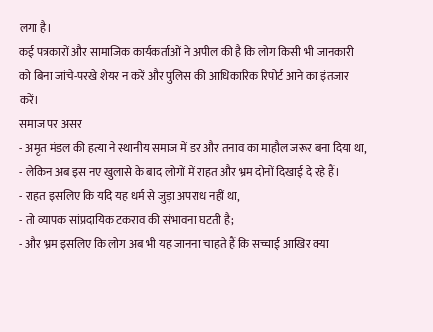लगा है।
कई पत्रकारों और सामाजिक कार्यकर्ताओं ने अपील की है कि लोग किसी भी जानकारी को बिना जांचे-परखे शेयर न करें और पुलिस की आधिकारिक रिपोर्ट आने का इंतजार करें।
समाज पर असर
- अमृत मंडल की हत्या ने स्थानीय समाज में डर और तनाव का माहौल जरूर बना दिया था,
- लेकिन अब इस नए खुलासे के बाद लोगों में राहत और भ्रम दोनों दिखाई दे रहे हैं।
- राहत इसलिए कि यदि यह धर्म से जुड़ा अपराध नहीं था,
- तो व्यापक सांप्रदायिक टकराव की संभावना घटती है;
- और भ्रम इसलिए कि लोग अब भी यह जानना चाहते हैं कि सच्चाई आखिर क्या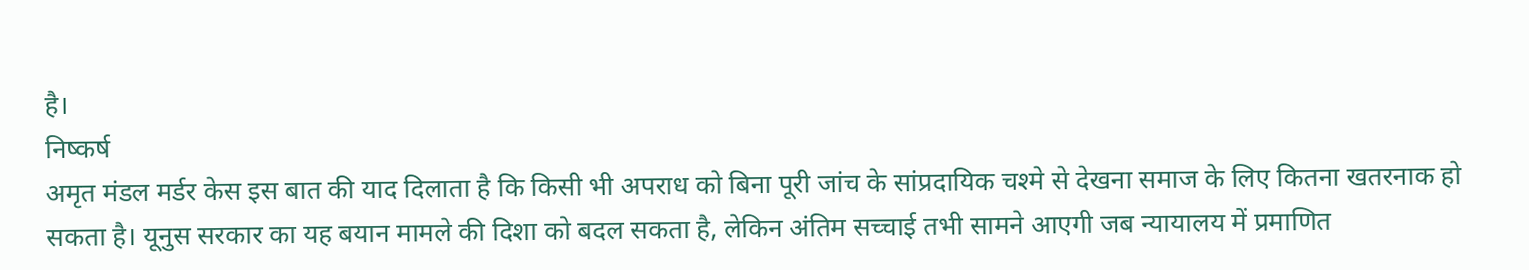है।
निष्कर्ष
अमृत मंडल मर्डर केस इस बात की याद दिलाता है कि किसी भी अपराध को बिना पूरी जांच के सांप्रदायिक चश्मे से देखना समाज के लिए कितना खतरनाक हो सकता है। यूनुस सरकार का यह बयान मामले की दिशा को बदल सकता है, लेकिन अंतिम सच्चाई तभी सामने आएगी जब न्यायालय में प्रमाणित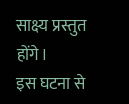साक्ष्य प्रस्तुत होंगे।
इस घटना से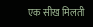एक सीख मिलती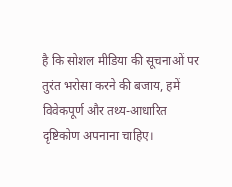है कि सोशल मीडिया की सूचनाओं पर तुरंत भरोसा करने की बजाय, हमें विवेकपूर्ण और तथ्य-आधारित दृष्टिकोण अपनाना चाहिए।